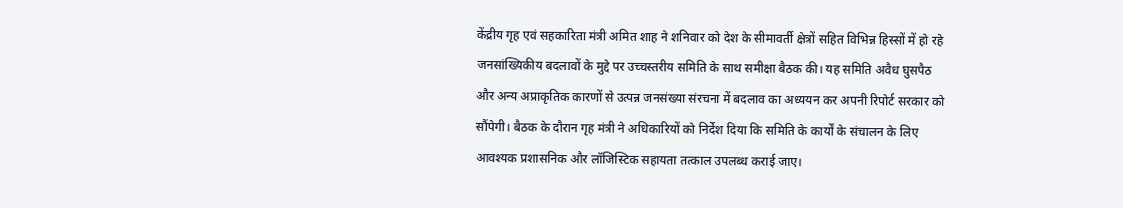केंद्रीय गृह एवं सहकारिता मंत्री अमित शाह ने शनिवार को देश के सीमावर्ती क्षेत्रों सहित विभिन्न हिस्सों में हो रहे जनसांख्यिकीय बदलावों के मुद्दे पर उच्चस्तरीय समिति के साथ समीक्षा बैठक की। यह समिति अवैध घुसपैठ और अन्य अप्राकृतिक कारणों से उत्पन्न जनसंख्या संरचना में बदलाव का अध्ययन कर अपनी रिपोर्ट सरकार को सौंपेगी। बैठक के दौरान गृह मंत्री ने अधिकारियों को निर्देश दिया कि समिति के कार्यों के संचालन के लिए आवश्यक प्रशासनिक और लॉजिस्टिक सहायता तत्काल उपलब्ध कराई जाए।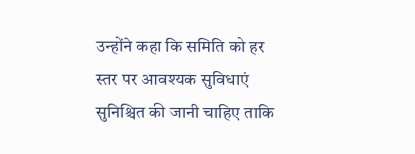उन्होंने कहा कि समिति को हर स्तर पर आवश्यक सुविधाएं सुनिश्चित की जानी चाहिए ताकि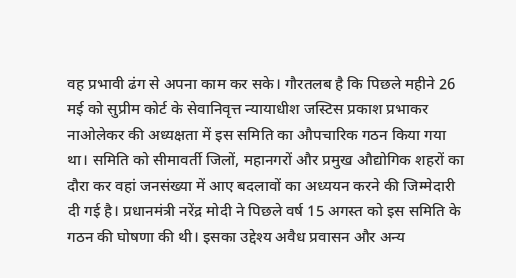वह प्रभावी ढंग से अपना काम कर सके। गौरतलब है कि पिछले महीने 26 मई को सुप्रीम कोर्ट के सेवानिवृत्त न्यायाधीश जस्टिस प्रकाश प्रभाकर नाओलेकर की अध्यक्षता में इस समिति का औपचारिक गठन किया गया था। समिति को सीमावर्ती जिलों, महानगरों और प्रमुख औद्योगिक शहरों का दौरा कर वहां जनसंख्या में आए बदलावों का अध्ययन करने की जिम्मेदारी दी गई है। प्रधानमंत्री नरेंद्र मोदी ने पिछले वर्ष 15 अगस्त को इस समिति के गठन की घोषणा की थी। इसका उद्देश्य अवैध प्रवासन और अन्य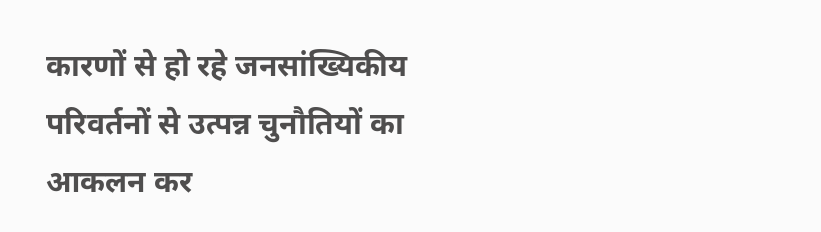कारणों से हो रहे जनसांख्यिकीय परिवर्तनों से उत्पन्न चुनौतियों का आकलन कर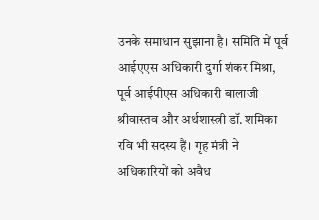उनके समाधान सुझाना है। समिति में पूर्व आईएएस अधिकारी दुर्गा शंकर मिश्रा, पूर्व आईपीएस अधिकारी बालाजी श्रीवास्तव और अर्थशास्त्री डॉ. शमिका रवि भी सदस्य हैं। गृह मंत्री ने अधिकारियों को अवैध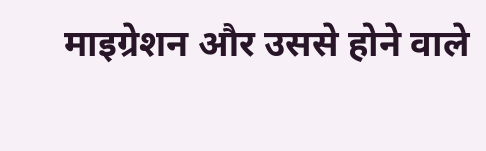माइग्रेशन और उससे होने वाले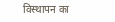विस्थापन का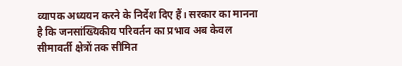व्यापक अध्ययन करने के निर्देश दिए हैं। सरकार का मानना है कि जनसांख्यिकीय परिवर्तन का प्रभाव अब केवल सीमावर्ती क्षेत्रों तक सीमित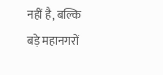नहीं है, बल्कि बड़े महानगरों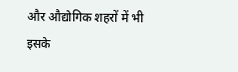और औद्योगिक शहरों में भी इसके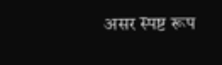असर स्पष्ट रूप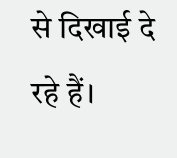से दिखाई दे रहे हैं।